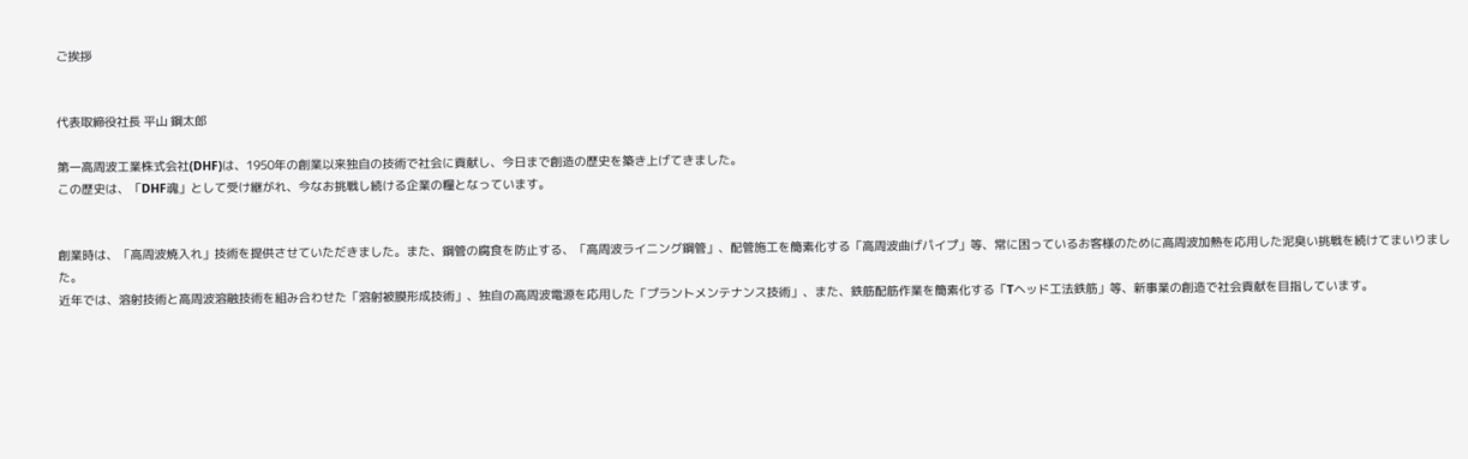ご挨拶


代表取締役社長 平山 鋼太郎

第一高周波工業株式会社(DHF)は、1950年の創業以来独自の技術で社会に貢献し、今日まで創造の歴史を築き上げてきました。
この歴史は、「DHF魂」として受け継がれ、今なお挑戦し続ける企業の糧となっています。


創業時は、「高周波焼入れ」技術を提供させていただきました。また、鋼管の腐食を防止する、「高周波ライニング鋼管」、配管施工を簡素化する「高周波曲げパイプ」等、常に困っているお客様のために高周波加熱を応用した泥臭い挑戦を続けてまいりました。
近年では、溶射技術と高周波溶融技術を組み合わせた「溶射被膜形成技術」、独自の高周波電源を応用した「プラントメンテナンス技術」、また、鉄筋配筋作業を簡素化する「Tヘッド工法鉄筋」等、新事業の創造で社会貢献を目指しています。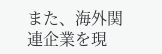また、海外関連企業を現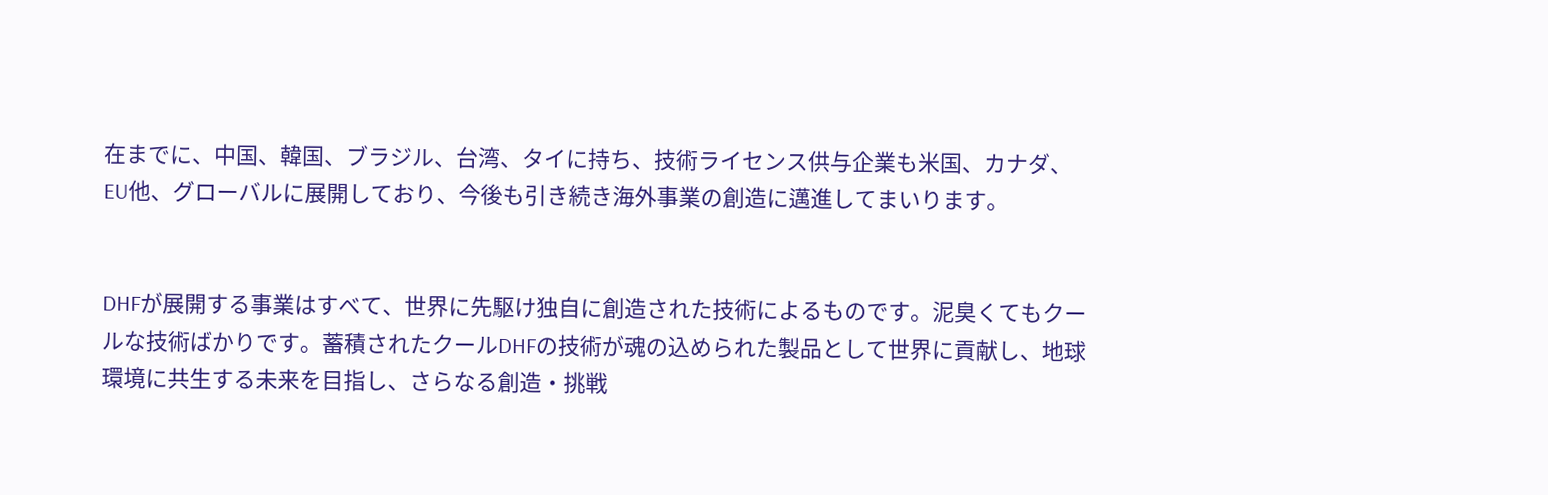在までに、中国、韓国、ブラジル、台湾、タイに持ち、技術ライセンス供与企業も米国、カナダ、EU他、グローバルに展開しており、今後も引き続き海外事業の創造に邁進してまいります。


DHFが展開する事業はすべて、世界に先駆け独自に創造された技術によるものです。泥臭くてもクールな技術ばかりです。蓄積されたクールDHFの技術が魂の込められた製品として世界に貢献し、地球環境に共生する未来を目指し、さらなる創造・挑戦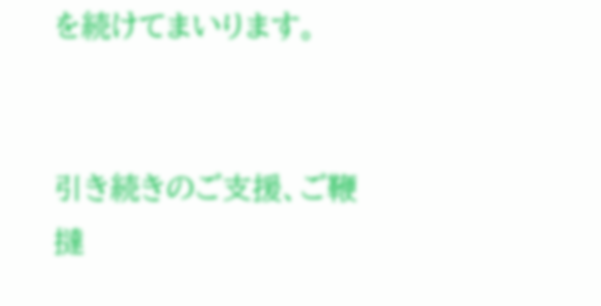を続けてまいります。


引き続きのご支援、ご鞭撻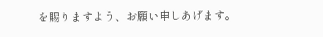を賜りますよう、お願い申しあげます。